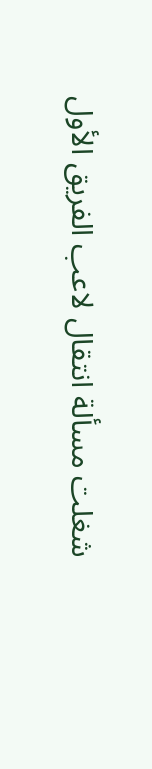شغلت مسألة انتقال لاعب الفريق الأول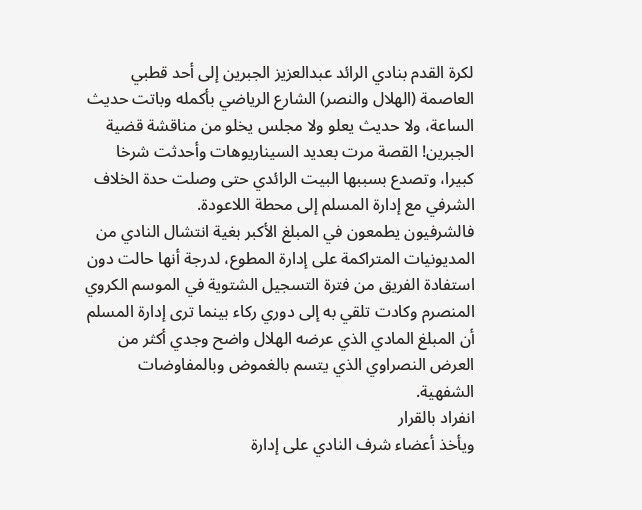لكرة القدم بنادي الرائد عبدالعزيز الجبرين إلى أحد قطبي العاصمة (الهلال والنصر) الشارع الرياضي بأكمله وباتت حديث الساعة، ولا حديث يعلو ولا مجلس يخلو من مناقشة قضية الجبرين! القصة مرت بعديد السيناريوهات وأحدثت شرخا كبيرا، وتصدع بسببها البيت الرائدي حتى وصلت حدة الخلاف الشرفي مع إدارة المسلم إلى محطة اللاعودة.
فالشرفيون يطمعون في المبلغ الأكبر بغية انتشال النادي من المديونيات المتراكمة على إدارة المطوع، لدرجة أنها حالت دون استفادة الفريق من فترة التسجيل الشتوية في الموسم الكروي المنصرم وكادت تلقي به إلى دوري ركاء بينما ترى إدارة المسلم أن المبلغ المادي الذي عرضه الهلال واضح وجدي أكثر من العرض النصراوي الذي يتسم بالغموض وبالمفاوضات الشفهية.
انفراد بالقرار
ويأخذ أعضاء شرف النادي على إدارة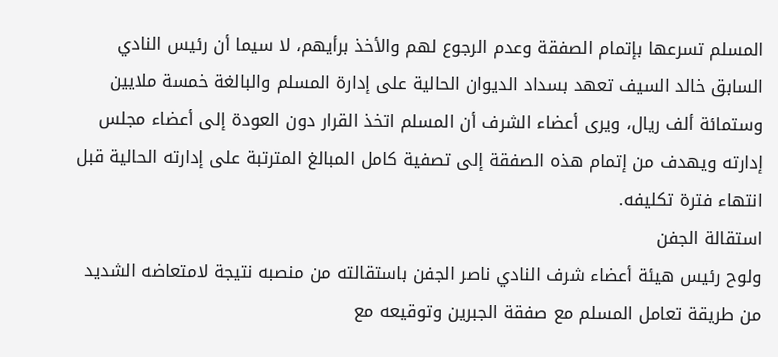المسلم تسرعها بإتمام الصفقة وعدم الرجوع لهم والأخذ برأيهم، لا سيما أن رئيس النادي السابق خالد السيف تعهد بسداد الديوان الحالية على إدارة المسلم والبالغة خمسة ملايين وستمائة ألف ريال، ويرى أعضاء الشرف أن المسلم اتخذ القرار دون العودة إلى أعضاء مجلس إدارته ويهدف من إتمام هذه الصفقة إلى تصفية كامل المبالغ المترتبة على إدارته الحالية قبل انتهاء فترة تكليفه.
استقالة الجفن
ولوح رئيس هيئة أعضاء شرف النادي ناصر الجفن باستقالته من منصبه نتيجة لامتعاضه الشديد من طريقة تعامل المسلم مع صفقة الجبرين وتوقيعه مع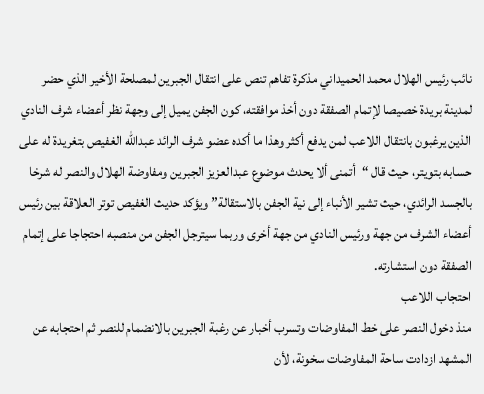نائب رئيس الهلال محمد الحميداني مذكرة تفاهم تنص على انتقال الجبرين لمصلحة الأخير الذي حضر لمدينة بريدة خصيصا لإتمام الصفقة دون أخذ موافقته، كون الجفن يميل إلى وجهة نظر أعضاء شرف النادي الذين يرغبون بانتقال اللاعب لمن يدفع أكثر وهذا ما أكده عضو شرف الرائد عبدالله الغفيص بتغريدة له على حسابه بتويتر، حيث قال “أتمنى ألا يحدث موضوع عبدالعزيز الجبرين ومفاوضة الهلال والنصر له شرخا بالجسد الرائدي، حيث تشير الأنباء إلى نية الجفن بالاستقالة” ويؤكد حديث الغفيص توتر العلاقة بين رئيس أعضاء الشرف من جهة ورئيس النادي من جهة أخرى وربما سيترجل الجفن من منصبه احتجاجا على إتمام الصفقة دون استشارته.
احتجاب اللاعب
منذ دخول النصر على خط المفاوضات وتسرب أخبار عن رغبة الجبرين بالانضمام للنصر ثم احتجابه عن المشهد ازدادت ساحة المفاوضات سخونة، لأن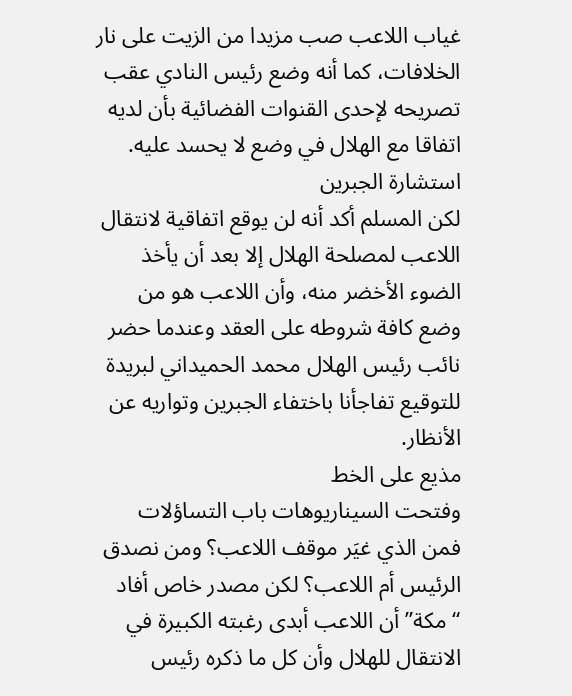غياب اللاعب صب مزيدا من الزيت على نار الخلافات، كما أنه وضع رئيس النادي عقب تصريحه لإحدى القنوات الفضائية بأن لديه اتفاقا مع الهلال في وضع لا يحسد عليه.
استشارة الجبرين
لكن المسلم أكد أنه لن يوقع اتفاقية لانتقال اللاعب لمصلحة الهلال إلا بعد أن يأخذ الضوء الأخضر منه، وأن اللاعب هو من وضع كافة شروطه على العقد وعندما حضر نائب رئيس الهلال محمد الحميداني لبريدة للتوقيع تفاجأنا باختفاء الجبرين وتواريه عن الأنظار.
مذيع على الخط
وفتحت السيناريوهات باب التساؤلات فمن الذي غيَر موقف اللاعب؟ ومن نصدق الرئيس أم اللاعب؟ لكن مصدر خاص أفاد “مكة” أن اللاعب أبدى رغبته الكبيرة في الانتقال للهلال وأن كل ما ذكره رئيس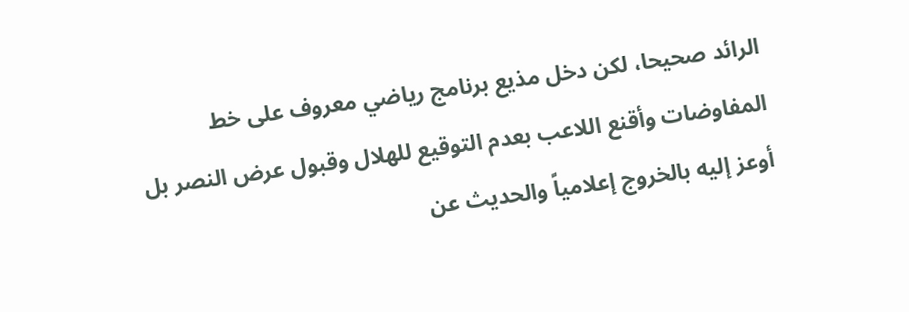الرائد صحيحا، لكن دخل مذيع برنامج رياضي معروف على خط المفاوضات وأقنع اللاعب بعدم التوقيع للهلال وقبول عرض النصر بل أوعز إليه بالخروج إعلامياً والحديث عن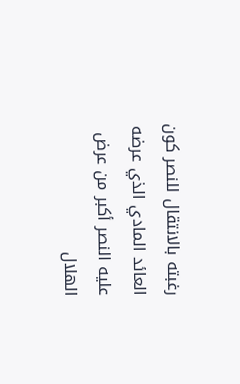رغبته بالانتقال للنصر كون العائد المادي الذي عرضه عليه النصر أكبر من عرض الهلال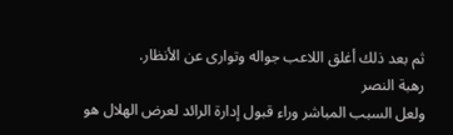ثم بعد ذلك أغلق اللاعب جواله وتوارى عن الأنظار.
رهبة النصر
ولعل السبب المباشر وراء قبول إدارة الرائد لعرض الهلال هو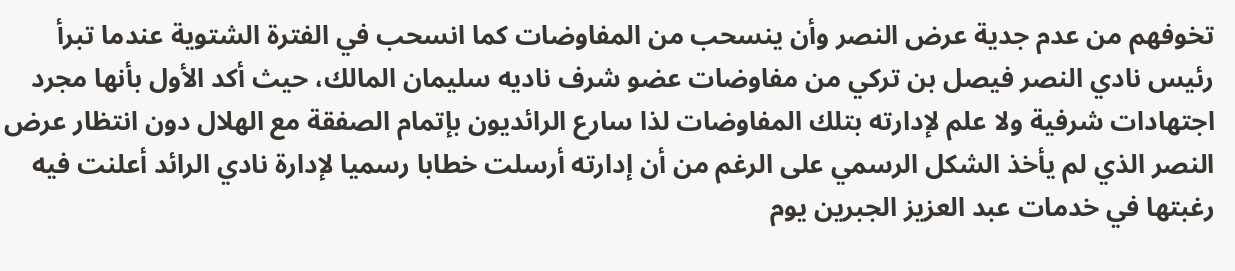تخوفهم من عدم جدية عرض النصر وأن ينسحب من المفاوضات كما انسحب في الفترة الشتوية عندما تبرأ رئيس نادي النصر فيصل بن تركي من مفاوضات عضو شرف ناديه سليمان المالك، حيث أكد الأول بأنها مجرد اجتهادات شرفية ولا علم لإدارته بتلك المفاوضات لذا سارع الرائديون بإتمام الصفقة مع الهلال دون انتظار عرض النصر الذي لم يأخذ الشكل الرسمي على الرغم من أن إدارته أرسلت خطابا رسميا لإدارة نادي الرائد أعلنت فيه رغبتها في خدمات عبد العزيز الجبرين يوم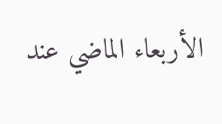الأربعاء الماضي عند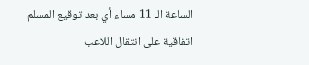الساعة الـ 11 مساء أي بعد توقيع المسلم اتفاقية على انتقال اللاعب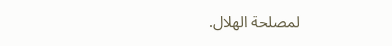لمصلحة الهلال.